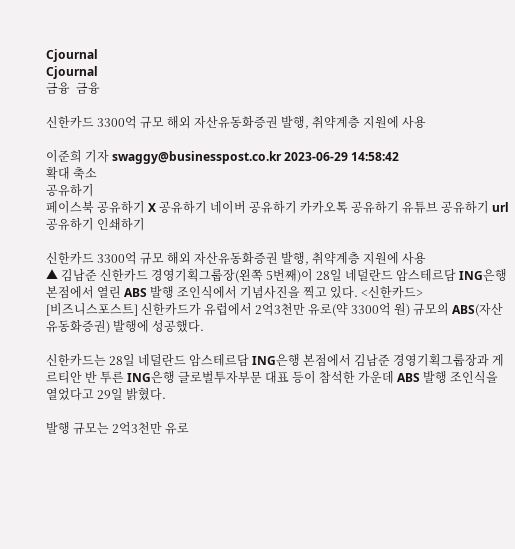Cjournal
Cjournal
금융  금융

신한카드 3300억 규모 해외 자산유동화증권 발행, 취약계층 지원에 사용

이준희 기자 swaggy@businesspost.co.kr 2023-06-29 14:58:42
확대 축소
공유하기
페이스북 공유하기 X 공유하기 네이버 공유하기 카카오톡 공유하기 유튜브 공유하기 url 공유하기 인쇄하기

신한카드 3300억 규모 해외 자산유동화증권 발행, 취약계층 지원에 사용
▲ 김남준 신한카드 경영기획그룹장(왼쪽 5번째)이 28일 네덜란드 암스테르담 ING은행 본점에서 열린 ABS 발행 조인식에서 기념사진을 찍고 있다. <신한카드>
[비즈니스포스트] 신한카드가 유럽에서 2억3천만 유로(약 3300억 원) 규모의 ABS(자산유동화증권) 발행에 성공했다.

신한카드는 28일 네덜란드 암스테르담 ING은행 본점에서 김남준 경영기획그룹장과 게르티안 반 투른 ING은행 글로벌투자부문 대표 등이 참석한 가운데 ABS 발행 조인식을 열었다고 29일 밝혔다.

발행 규모는 2억3천만 유로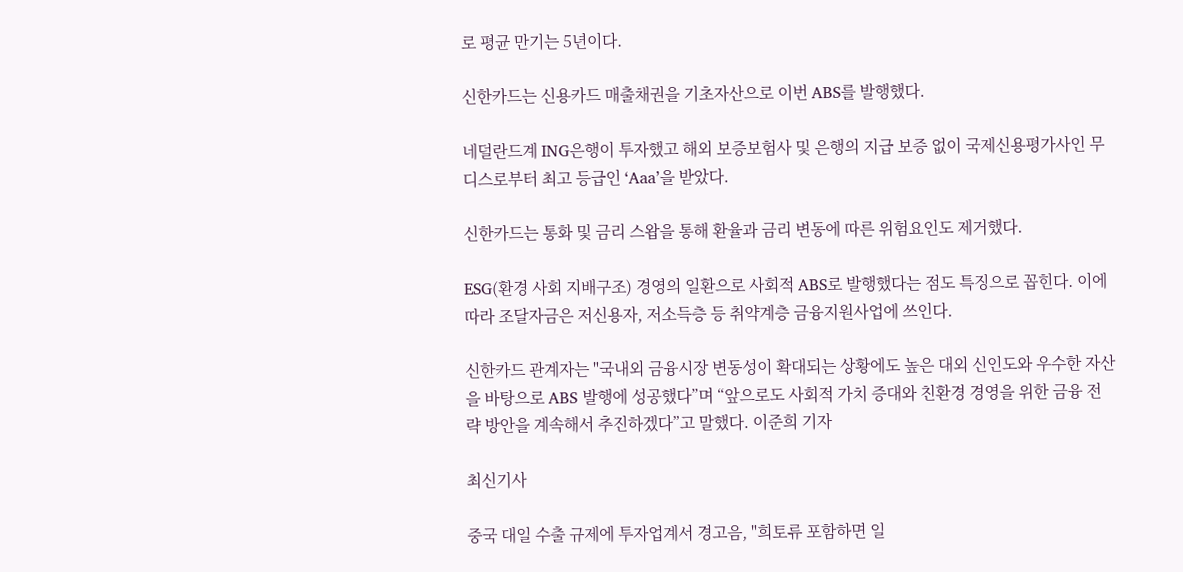로 평균 만기는 5년이다.

신한카드는 신용카드 매출채권을 기초자산으로 이번 ABS를 발행했다.

네덜란드계 ING은행이 투자했고 해외 보증보험사 및 은행의 지급 보증 없이 국제신용평가사인 무디스로부터 최고 등급인 ‘Aaa’을 받았다.

신한카드는 통화 및 금리 스왑을 통해 환율과 금리 변동에 따른 위험요인도 제거했다.

ESG(환경 사회 지배구조) 경영의 일환으로 사회적 ABS로 발행했다는 점도 특징으로 꼽힌다. 이에 따라 조달자금은 저신용자, 저소득층 등 취약계층 금융지원사업에 쓰인다.

신한카드 관계자는 "국내외 금융시장 변동성이 확대되는 상황에도 높은 대외 신인도와 우수한 자산을 바탕으로 ABS 발행에 성공했다”며 “앞으로도 사회적 가치 증대와 친환경 경영을 위한 금융 전략 방안을 계속해서 추진하겠다”고 말했다. 이준희 기자

최신기사

중국 대일 수출 규제에 투자업계서 경고음, "희토류 포함하면 일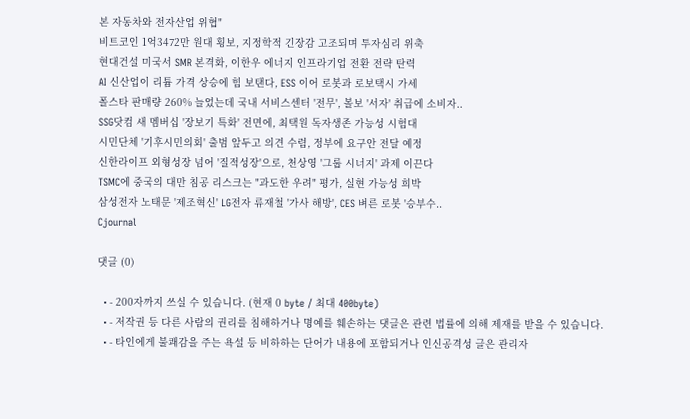본 자동차와 전자산업 위협"
비트코인 1억3472만 원대 횡보, 지정학적 긴장감 고조되며 투자심리 위축
현대건설 미국서 SMR 본격화, 이한우 에너지 인프라기업 전환 전략 탄력
AI 신산업이 리튬 가격 상승에 힘 보탠다, ESS 이어 로봇과 로보택시 가세
폴스타 판매량 260% 늘었는데 국내 서비스센터 '전무', 볼보 '서자' 취급에 소비자..
SSG닷컴 새 멤버십 '장보기 특화' 전면에, 최택원 독자생존 가능성 시험대
시민단체 '기후시민의회' 출범 앞두고 의견 수렴, 정부에 요구안 전달 예정
신한라이프 외형성장 넘어 '질적성장'으로, 천상영 '그룹 시너지' 과제 이끈다
TSMC에 중국의 대만 침공 리스크는 "과도한 우려" 평가, 실현 가능성 희박
삼성전자 노태문 '제조혁신' LG전자 류재철 '가사 해방', CES 벼른 로봇 '승부수..
Cjournal

댓글 (0)

  • - 200자까지 쓰실 수 있습니다. (현재 0 byte / 최대 400byte)
  • - 저작권 등 다른 사람의 권리를 침해하거나 명예를 훼손하는 댓글은 관련 법률에 의해 제재를 받을 수 있습니다.
  • - 타인에게 불쾌감을 주는 욕설 등 비하하는 단어가 내용에 포함되거나 인신공격성 글은 관리자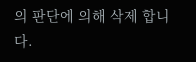의 판단에 의해 삭제 합니다.